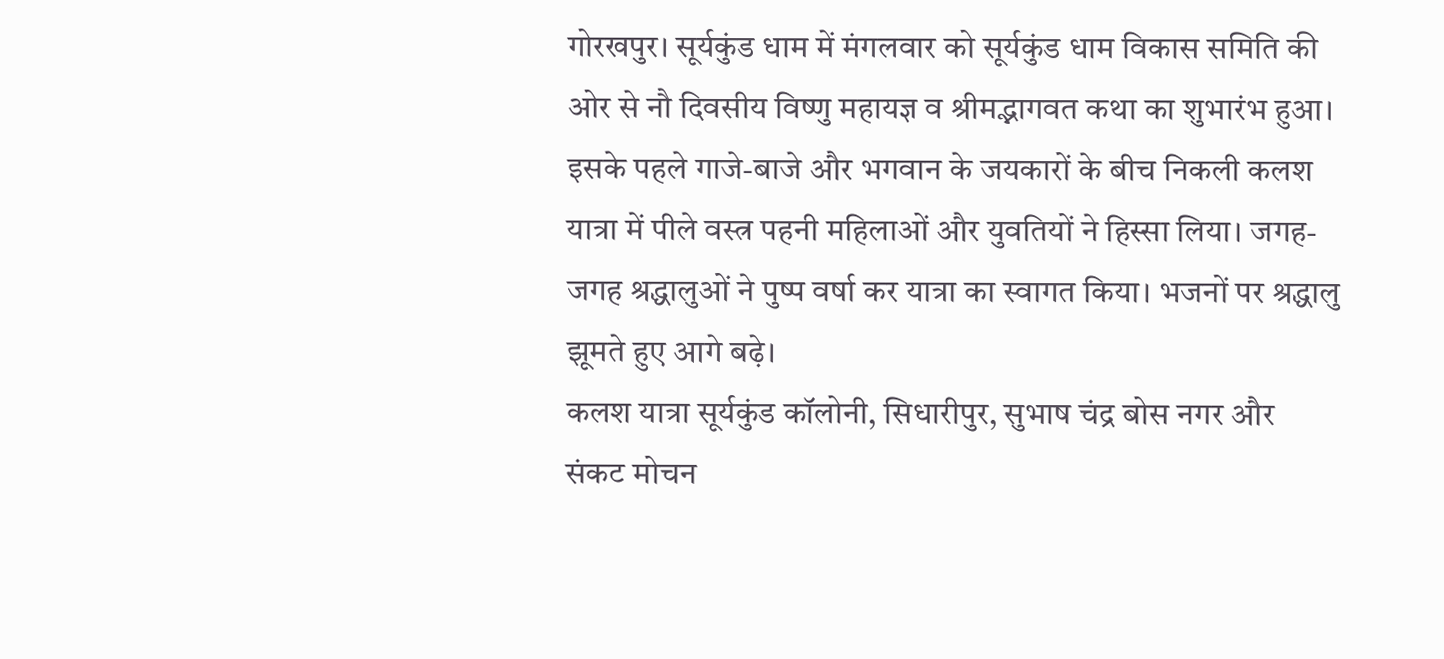गोरखपुर। सूर्यकुंड धाम में मंगलवार को सूर्यकुंड धाम विकास समिति की ओर से नौ दिवसीय विष्णु महायज्ञ व श्रीमद्भागवत कथा का शुभारंभ हुआ। इसके पहले गाजे-बाजे और भगवान के जयकारों के बीच निकली कलश यात्रा में पीले वस्त्र पहनी महिलाओं और युवतियों ने हिस्सा लिया। जगह-जगह श्रद्धालुओं ने पुष्प वर्षा कर यात्रा का स्वागत किया। भजनों पर श्रद्धालु झूमते हुए आगे बढ़े।
कलश यात्रा सूर्यकुंड कॉलोनी, सिधारीपुर, सुभाष चंद्र बोस नगर और संकट मोचन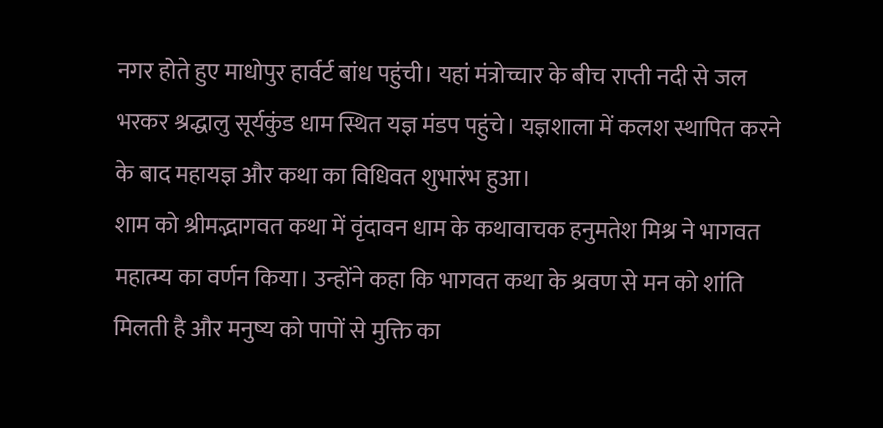नगर होते हुए माधोपुर हार्वर्ट बांध पहुंची। यहां मंत्रोच्चार के बीच राप्ती नदी से जल भरकर श्रद्धालु सूर्यकुंड धाम स्थित यज्ञ मंडप पहुंचे। यज्ञशाला में कलश स्थापित करने के बाद महायज्ञ और कथा का विधिवत शुभारंभ हुआ।
शाम को श्रीमद्भागवत कथा में वृंदावन धाम के कथावाचक हनुमतेश मिश्र ने भागवत महात्म्य का वर्णन किया। उन्होंने कहा कि भागवत कथा के श्रवण से मन को शांति मिलती है और मनुष्य को पापों से मुक्ति का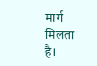मार्ग मिलता है।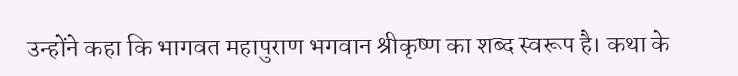उन्होंने कहा कि भागवत महापुराण भगवान श्रीकृष्ण का शब्द स्वरूप है। कथा के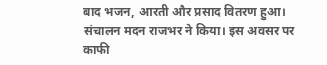बाद भजन, आरती और प्रसाद वितरण हुआ। संचालन मदन राजभर ने किया। इस अवसर पर काफी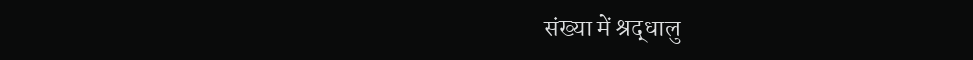संख्या में श्रद्धालु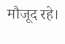मौजूद रहे।